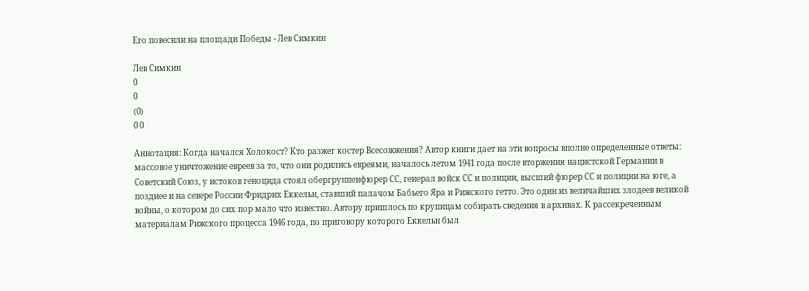Его повесили на площади Победы - Лев Симкин

Лев Симкин
0
0
(0)
0 0

Аннотация: Когда начался Холокост? Кто разжег костер Всесожжения? Автор книги дает на эти вопросы вполне определенные ответы: массовое уничтожение евреев за то, что они родились евреями, началось летом 1941 года после вторжения нацистской Германии в Советский Союз, у истоков геноцида стоял обергруппенфюрер СС, генерал войск СС и полиции, высший фюрер СС и полиции на юге, а позднее и на севере России Фридрих Еккельн, ставший палачом Бабьего Яра и Рижского гетто. Это один из величайших злодеев великой войны, о котором до сих пор мало что известно. Автору пришлось по крупицам собирать сведения в архивах. К рассекреченным материалам Рижского процесса 1946 года, по приговору которого Еккельн был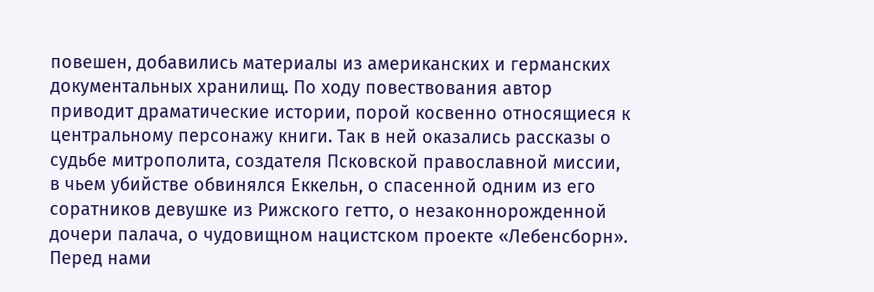повешен, добавились материалы из американских и германских документальных хранилищ. По ходу повествования автор приводит драматические истории, порой косвенно относящиеся к центральному персонажу книги. Так в ней оказались рассказы о судьбе митрополита, создателя Псковской православной миссии, в чьем убийстве обвинялся Еккельн, о спасенной одним из его соратников девушке из Рижского гетто, о незаконнорожденной дочери палача, о чудовищном нацистском проекте «Лебенсборн». Перед нами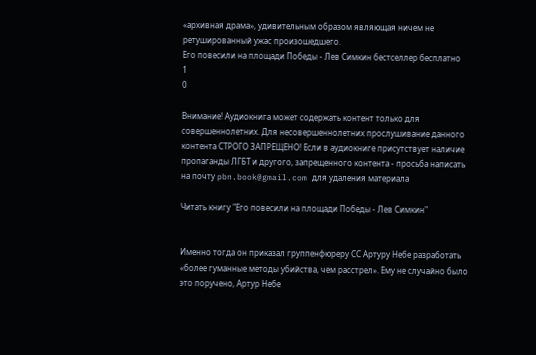«архивная драма», удивительным образом являющая ничем не ретушированный ужас произошедшего.
Его повесили на площади Победы - Лев Симкин бестселлер бесплатно
1
0

Внимание! Аудиокнига может содержать контент только для совершеннолетних. Для несовершеннолетних прослушивание данного контента СТРОГО ЗАПРЕЩЕНО! Если в аудиокниге присутствует наличие пропаганды ЛГБТ и другого, запрещенного контента - просьба написать на почту pbn.book@gmail.com для удаления материала

Читать книгу "Его повесили на площади Победы - Лев Симкин"


Именно тогда он приказал группенфюреру СС Артуру Небе разработать «более гуманные методы убийства, чем расстрел». Ему не случайно было это поручено, Артур Небе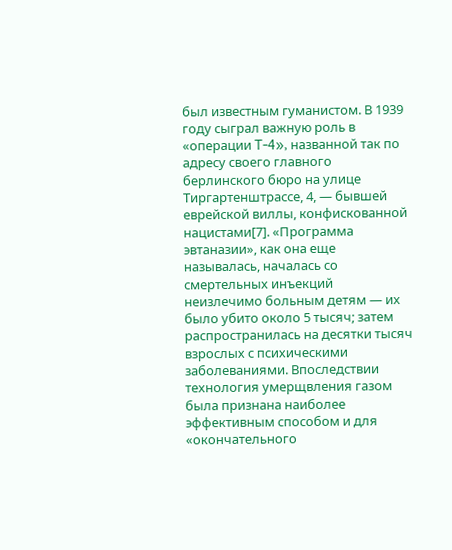был известным гуманистом. В 1939 году сыграл важную роль в «операции T-4», названной так по адресу своего главного берлинского бюро на улице Тиргартенштрассе, 4, — бывшей еврейской виллы, конфискованной нацистами[7]. «Программа эвтаназии», как она еще называлась, началась со смертельных инъекций неизлечимо больным детям — их было убито около 5 тысяч; затем распространилась на десятки тысяч взрослых с психическими заболеваниями. Впоследствии технология умерщвления газом была признана наиболее эффективным способом и для «окончательного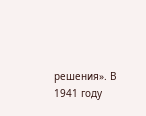решения». В 1941 году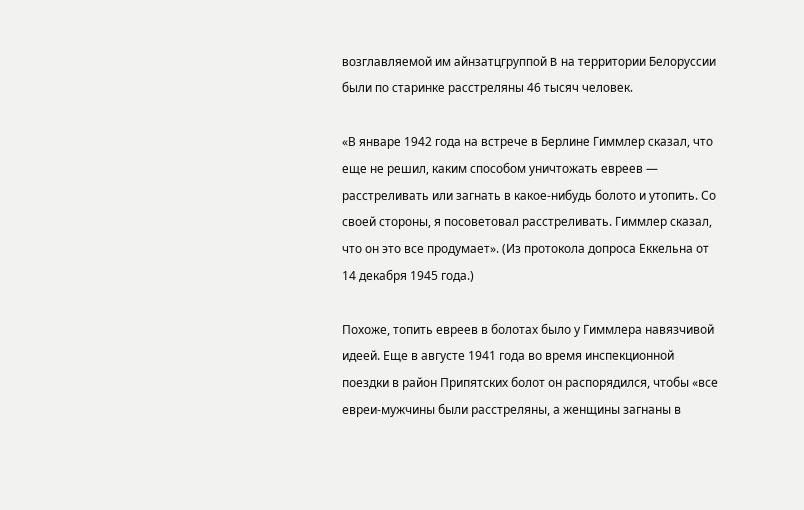возглавляемой им айнзатцгруппой B на территории Белоруссии были по старинке расстреляны 46 тысяч человек.

«В январе 1942 года на встрече в Берлине Гиммлер сказал, что еще не решил, каким способом уничтожать евреев — расстреливать или загнать в какое-нибудь болото и утопить. Со своей стороны, я посоветовал расстреливать. Гиммлер сказал, что он это все продумает». (Из протокола допроса Еккельна от 14 декабря 1945 года.)

Похоже, топить евреев в болотах было у Гиммлера навязчивой идеей. Еще в августе 1941 года во время инспекционной поездки в район Припятских болот он распорядился, чтобы «все евреи-мужчины были расстреляны, а женщины загнаны в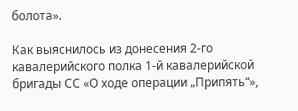болота».

Как выяснилось из донесения 2-го кавалерийского полка 1-й кавалерийской бригады СС «О ходе операции „Припять“»,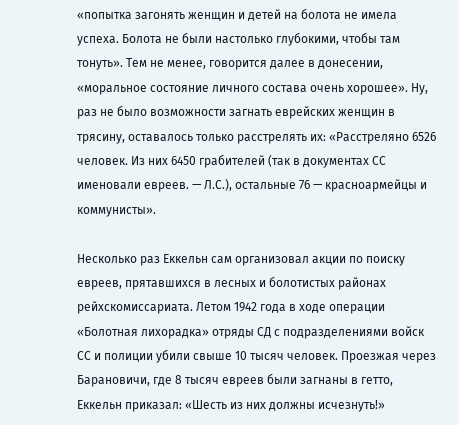«попытка загонять женщин и детей на болота не имела успеха. Болота не были настолько глубокими, чтобы там тонуть». Тем не менее, говорится далее в донесении, «моральное состояние личного состава очень хорошее». Ну, раз не было возможности загнать еврейских женщин в трясину, оставалось только расстрелять их: «Расстреляно 6526 человек. Из них 6450 грабителей (так в документах СС именовали евреев. — Л.С.), остальные 76 — красноармейцы и коммунисты».

Несколько раз Еккельн сам организовал акции по поиску евреев, прятавшихся в лесных и болотистых районах рейхскомиссариата. Летом 1942 года в ходе операции «Болотная лихорадка» отряды СД с подразделениями войск СС и полиции убили свыше 10 тысяч человек. Проезжая через Барановичи, где 8 тысяч евреев были загнаны в гетто, Еккельн приказал: «Шесть из них должны исчезнуть!»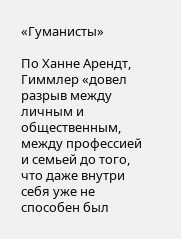«Гуманисты»

По Ханне Арендт, Гиммлер «довел разрыв между личным и общественным, между профессией и семьей до того, что даже внутри себя уже не способен был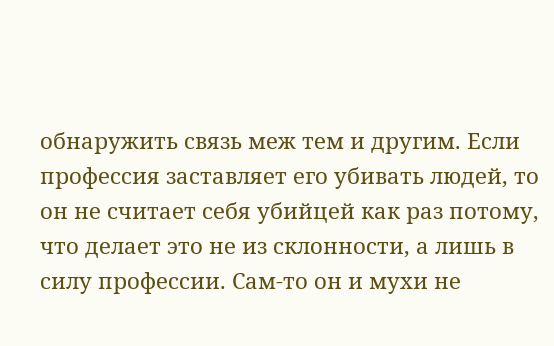обнаружить связь меж тем и другим. Если профессия заставляет его убивать людей, то он не считает себя убийцей как раз потому, что делает это не из склонности, а лишь в силу профессии. Сам-то он и мухи не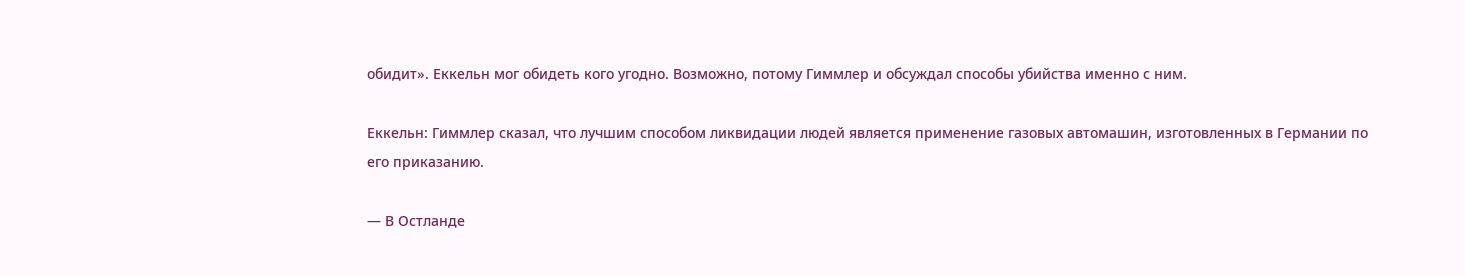обидит». Еккельн мог обидеть кого угодно. Возможно, потому Гиммлер и обсуждал способы убийства именно с ним.

Еккельн: Гиммлер сказал, что лучшим способом ликвидации людей является применение газовых автомашин, изготовленных в Германии по его приказанию.

— В Остланде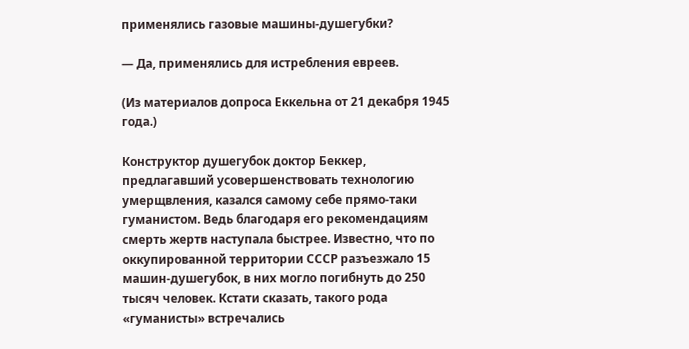применялись газовые машины-душегубки?

— Да, применялись для истребления евреев.

(Из материалов допроса Еккельна от 21 декабря 1945 года.)

Конструктор душегубок доктор Беккер, предлагавший усовершенствовать технологию умерщвления, казался самому себе прямо-таки гуманистом. Ведь благодаря его рекомендациям смерть жертв наступала быстрее. Известно, что по оккупированной территории СССР разъезжало 15 машин-душегубок, в них могло погибнуть до 250 тысяч человек. Кстати сказать, такого рода «гуманисты» встречались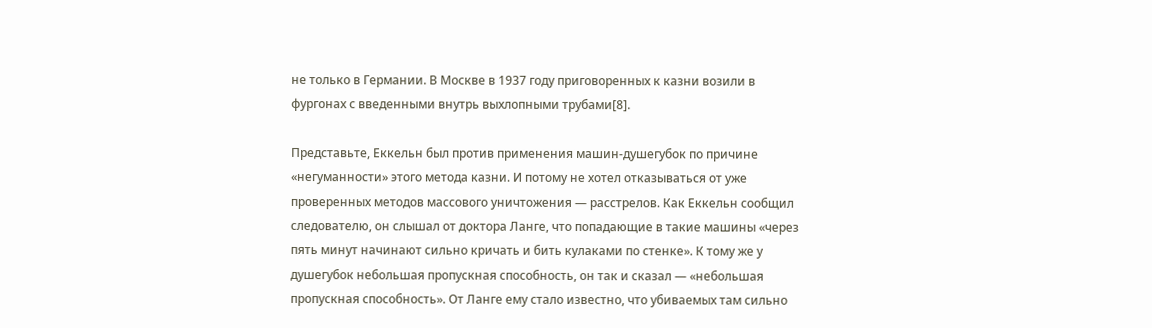не только в Германии. В Москве в 1937 году приговоренных к казни возили в фургонах с введенными внутрь выхлопными трубами[8].

Представьте, Еккельн был против применения машин-душегубок по причине «негуманности» этого метода казни. И потому не хотел отказываться от уже проверенных методов массового уничтожения — расстрелов. Как Еккельн сообщил следователю, он слышал от доктора Ланге, что попадающие в такие машины «через пять минут начинают сильно кричать и бить кулаками по стенке». К тому же у душегубок небольшая пропускная способность, он так и сказал — «небольшая пропускная способность». От Ланге ему стало известно, что убиваемых там сильно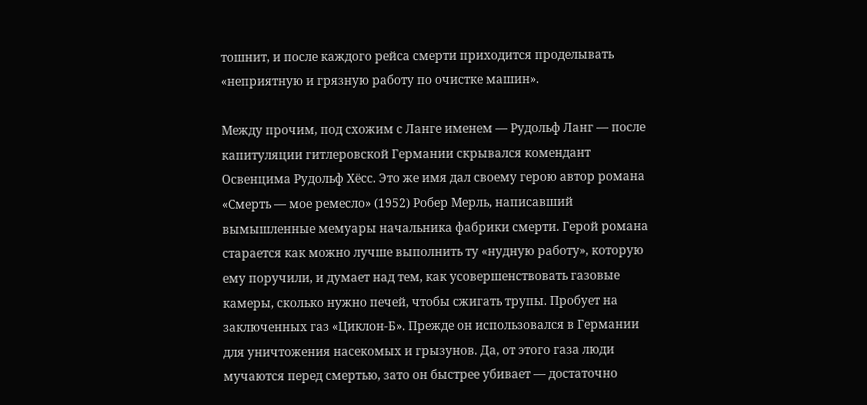тошнит, и после каждого рейса смерти приходится проделывать «неприятную и грязную работу по очистке машин».

Между прочим, под схожим с Ланге именем — Рудольф Ланг — после капитуляции гитлеровской Германии скрывался комендант Освенцима Рудольф Хёсс. Это же имя дал своему герою автор романа «Смерть — мое ремесло» (1952) Робер Мерль, написавший вымышленные мемуары начальника фабрики смерти. Герой романа старается как можно лучше выполнить ту «нудную работу», которую ему поручили, и думает над тем, как усовершенствовать газовые камеры, сколько нужно печей, чтобы сжигать трупы. Пробует на заключенных газ «Циклон-Б». Прежде он использовался в Германии для уничтожения насекомых и грызунов. Да, от этого газа люди мучаются перед смертью, зато он быстрее убивает — достаточно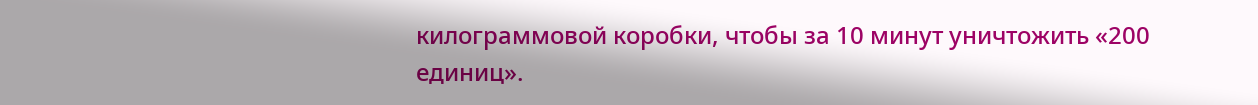килограммовой коробки, чтобы за 10 минут уничтожить «200 единиц».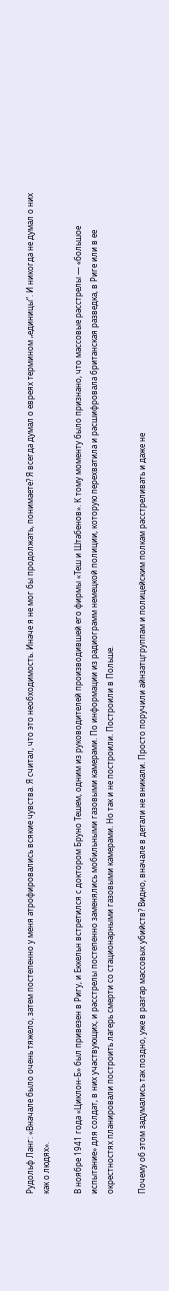Рудольф Ланг: «Вначале было очень тяжело, затем постепенно у меня атрофировались всякие чувства. Я считал, что это необходимость. Иначе я не мог бы продолжать, понимаете? Я всегда думал о евреях термином „единицы“. И никогда не думал о них как о людях».

В ноябре 1941 года «Циклон-Б» был привезен в Ригу, и Еккельн встретился с доктором Бруно Тешем, одним из руководителей производившей его фирмы «Теш и Штабенов». К тому моменту было признано, что массовые расстрелы — «большое испытание» для солдат, в них участвующих, и расстрелы постепенно заменялись мобильными газовыми камерами. По информации из радиограмм немецкой полиции, которую перехватила и расшифровала британская разведка, в Риге или в ее окрестностях планировали построить лагерь смерти со стационарными газовыми камерами. Но так и не построили. Построили в Польше.

Почему об этом задумались так поздно, уже в разгар массовых убийств? Видно, вначале в детали не вникали. Просто поручили айнзатцгруппам и полицейским полкам расстреливать и даже не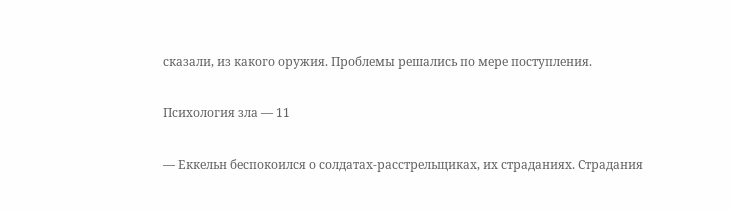сказали, из какого оружия. Проблемы решались по мере поступления.

Психология зла — 11

— Еккельн беспокоился о солдатах-расстрельщиках, их страданиях. Страдания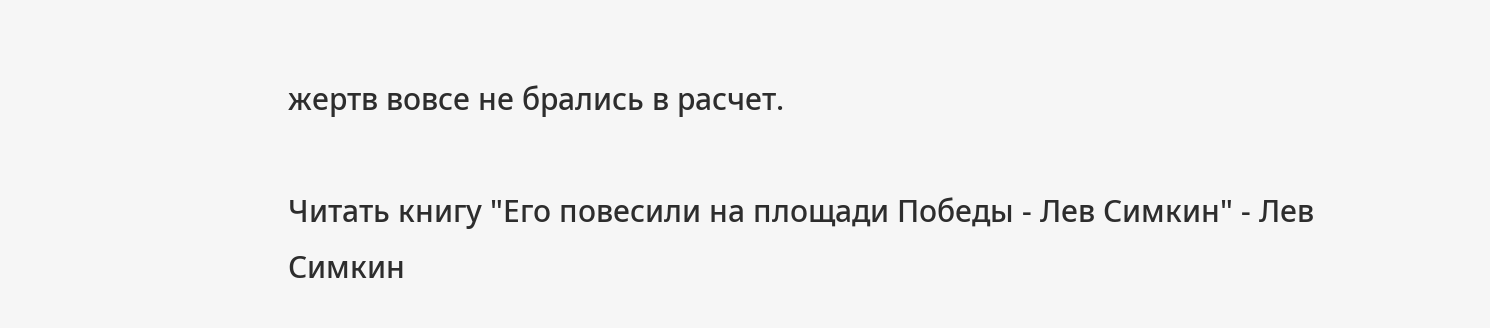жертв вовсе не брались в расчет.

Читать книгу "Его повесили на площади Победы - Лев Симкин" - Лев Симкин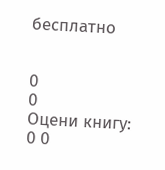бесплатно


0
0
Оцени книгу:
0 0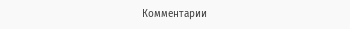Комментарии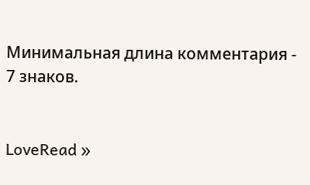Минимальная длина комментария - 7 знаков.


LoveRead »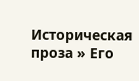Историческая проза » Его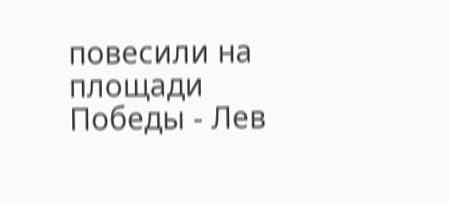повесили на площади Победы - Лев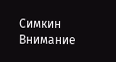Симкин
Внимание